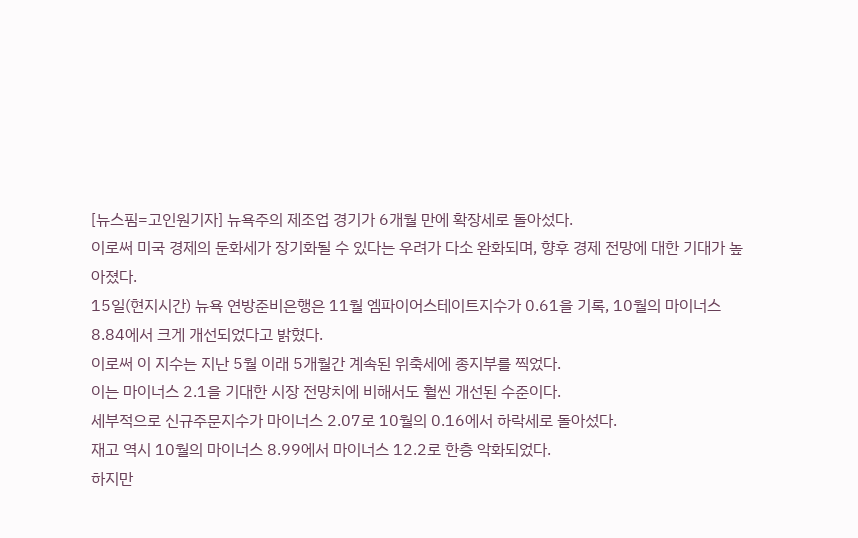[뉴스핌=고인원기자] 뉴욕주의 제조업 경기가 6개월 만에 확장세로 돌아섰다.
이로써 미국 경제의 둔화세가 장기화될 수 있다는 우려가 다소 완화되며, 향후 경제 전망에 대한 기대가 높아졌다.
15일(현지시간) 뉴욕 연방준비은행은 11월 엠파이어스테이트지수가 0.61을 기록, 10월의 마이너스 8.84에서 크게 개선되었다고 밝혔다.
이로써 이 지수는 지난 5월 이래 5개월간 계속된 위축세에 종지부를 찍었다.
이는 마이너스 2.1을 기대한 시장 전망치에 비해서도 훨씬 개선된 수준이다.
세부적으로 신규주문지수가 마이너스 2.07로 10월의 0.16에서 하락세로 돌아섰다.
재고 역시 10월의 마이너스 8.99에서 마이너스 12.2로 한층 악화되었다.
하지만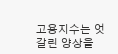고용지수는 엇갈린 양상을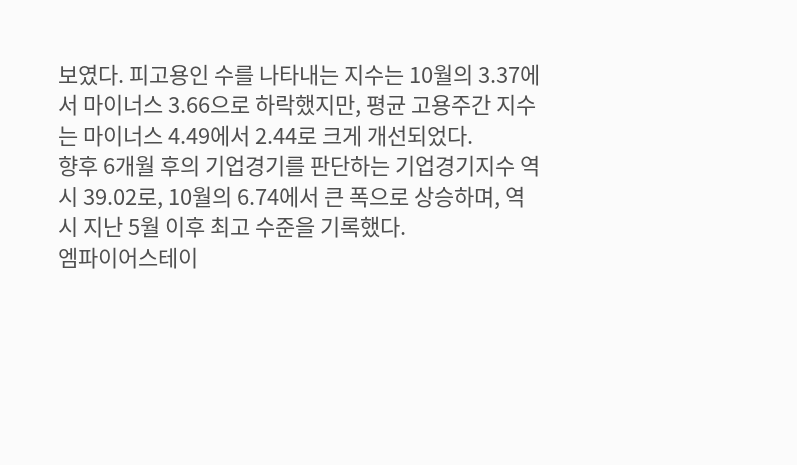보였다. 피고용인 수를 나타내는 지수는 10월의 3.37에서 마이너스 3.66으로 하락했지만, 평균 고용주간 지수는 마이너스 4.49에서 2.44로 크게 개선되었다.
향후 6개월 후의 기업경기를 판단하는 기업경기지수 역시 39.02로, 10월의 6.74에서 큰 폭으로 상승하며, 역시 지난 5월 이후 최고 수준을 기록했다.
엠파이어스테이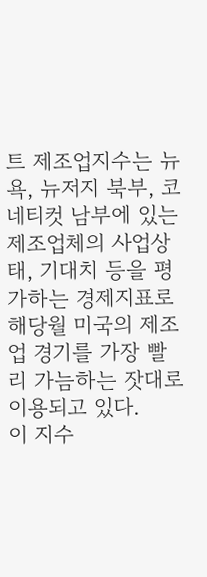트 제조업지수는 뉴욕, 뉴저지 북부, 코네티컷 남부에 있는 제조업체의 사업상태, 기대치 등을 평가하는 경제지표로 해당월 미국의 제조업 경기를 가장 빨리 가늠하는 잣대로 이용되고 있다.
이 지수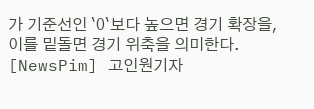가 기준선인 `0`보다 높으면 경기 확장을, 이를 밑돌면 경기 위축을 의미한다.
[NewsPim] 고인원기자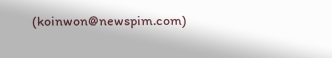(koinwon@newspim.com)